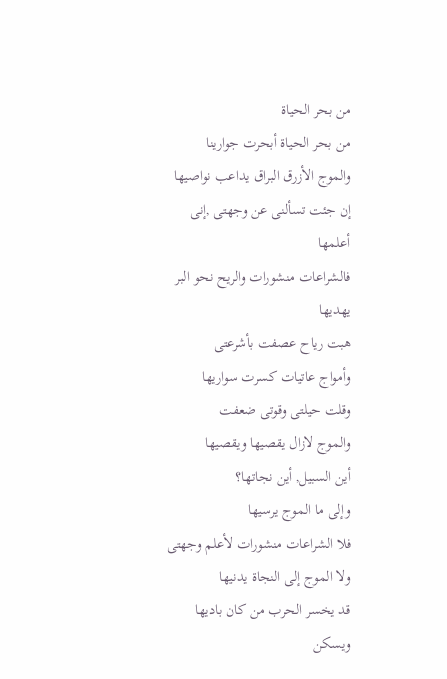من بحر الحياة
من بحر الحياة أبحرت جوارينا
والموج الأزرق البراق يداعب نواصيها
إن جئت تسألنى عن وجهتى ,إنى أعلمها
فالشراعات منشورات والريح نحو البر يهديها
هبت رياح عصفت بأشرعتى
وأمواج عاتيات كسرت سواريها
وقلت حيلتى وقوتى ضعفت
والموج لازال يقصيها ويقصيها
أين السبيل, أين نجاتها؟
وإلى ما الموج يرسيها
فلا الشراعات منشورات لأعلم وجهتى
ولا الموج إلى النجاة يدنيها
قد يخسر الحرب من كان باديها
ويسكن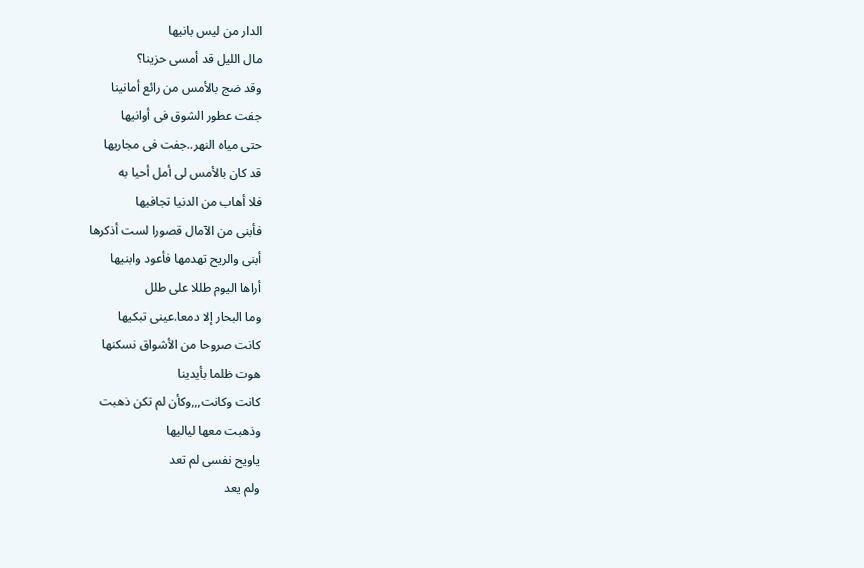الدار من ليس بانيها
مال الليل قد أمسى حزينا؟
وقد ضج بالأمس من رائع أمانينا
جفت عطور الشوق فى أوانيها
حتى مياه النهر..جفت فى مجاريها
قد كان بالأمس لى أمل أحيا به
فلا أهاب من الدنيا تجافيها
فأبنى من الآمال قصورا لست أذكرها
أبنى والريح تهدمها فأعود وابنيها
أراها اليوم طللا على طلل
وما البحار إلا دمعا.عينى تبكيها
كانت صروحا من الأشواق نسكنها
هوت ظلما بأيدينا
كانت وكانت,,,وكأن لم تكن ذهبت
وذهبت معها لياليها
ياويح نفسى لم تعد
ولم يعد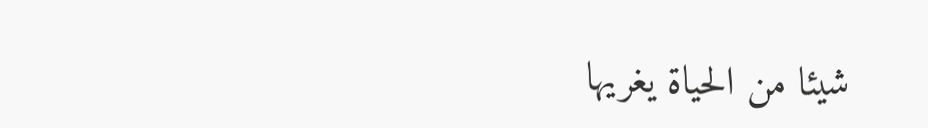شيئا من الحياة يغريها